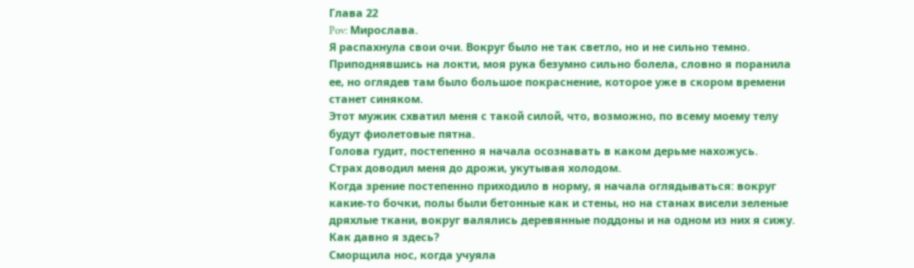Глава 22
Pov: Мирослава.
Я распахнула свои очи. Вокруг было не так светло, но и не сильно темно.
Приподнявшись на локти, моя рука безумно сильно болела, словно я поранила ее, но оглядев там было большое покраснение, которое уже в скором времени станет синяком.
Этот мужик схватил меня с такой силой, что, возможно, по всему моему телу будут фиолетовые пятна.
Голова гудит, постепенно я начала осознавать в каком дерьме нахожусь.
Страх доводил меня до дрожи, укутывая холодом.
Когда зрение постепенно приходило в норму, я начала оглядываться: вокруг какие-то бочки, полы были бетонные как и стены, но на станах висели зеленые дряхлые ткани, вокруг валялись деревянные поддоны и на одном из них я сижу. Как давно я здесь?
Сморщила нос, когда учуяла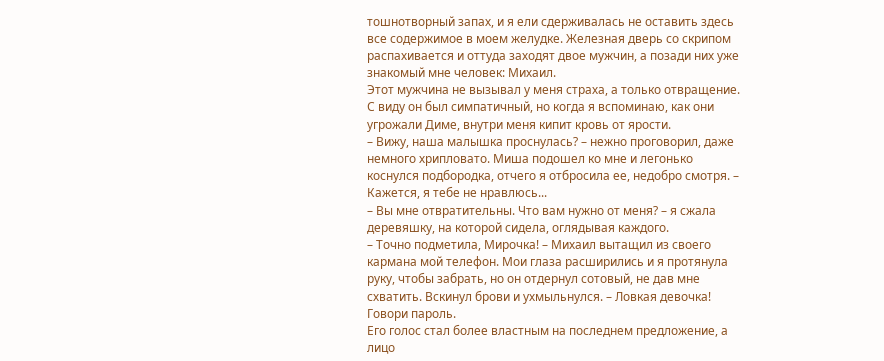тошнотворный запах, и я ели сдерживалась не оставить здесь все содержимое в моем желудке. Железная дверь со скрипом распахивается и оттуда заходят двое мужчин, а позади них уже знакомый мне человек: Михаил.
Этот мужчина не вызывал у меня страха, а только отвращение. С виду он был симпатичный, но когда я вспоминаю, как они угрожали Диме, внутри меня кипит кровь от ярости.
– Вижу, наша малышка проснулась? – нежно проговорил, даже немного хрипловато. Миша подошел ко мне и легонько коснулся подбородка, отчего я отбросила ее, недобро смотря. – Кажется, я тебе не нравлюсь...
– Вы мне отвратительны. Что вам нужно от меня? – я сжала деревяшку, на которой сидела, оглядывая каждого.
– Точно подметила, Мирочка! – Михаил вытащил из своего кармана мой телефон. Мои глаза расширились и я протянула руку, чтобы забрать, но он отдернул сотовый, не дав мне схватить. Вскинул брови и ухмыльнулся. – Ловкая девочка! Говори пароль.
Его голос стал более властным на последнем предложение, а лицо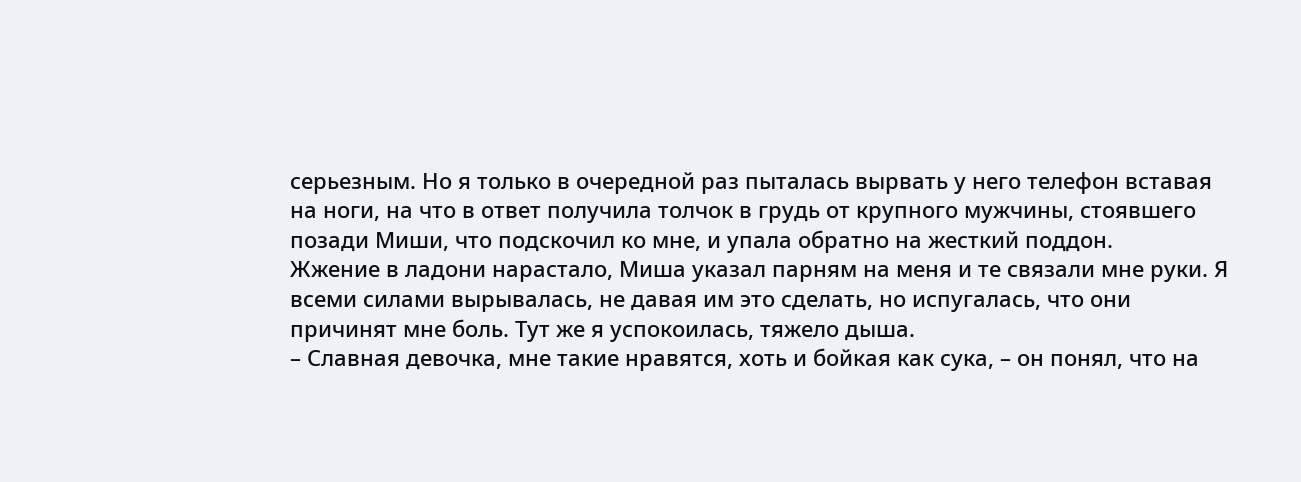серьезным. Но я только в очередной раз пыталась вырвать у него телефон вставая на ноги, на что в ответ получила толчок в грудь от крупного мужчины, стоявшего позади Миши, что подскочил ко мне, и упала обратно на жесткий поддон.
Жжение в ладони нарастало, Миша указал парням на меня и те связали мне руки. Я всеми силами вырывалась, не давая им это сделать, но испугалась, что они причинят мне боль. Тут же я успокоилась, тяжело дыша.
– Славная девочка, мне такие нравятся, хоть и бойкая как сука, – он понял, что на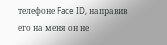телефоне Face ID, направив его на меня он не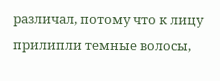различал, потому что к лицу прилипли темные волосы,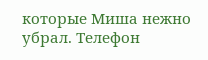которые Миша нежно убрал. Телефон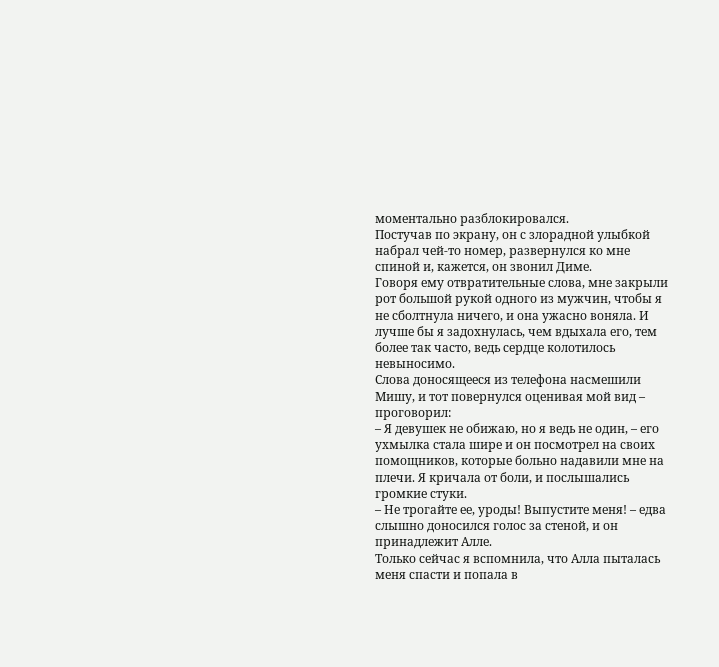моментально разблокировался.
Постучав по экрану, он с злорадной улыбкой набрал чей-то номер, развернулся ко мне спиной и, кажется, он звонил Диме.
Говоря ему отвратительные слова, мне закрыли рот большой рукой одного из мужчин, чтобы я не сболтнула ничего, и она ужасно воняла. И лучше бы я задохнулась, чем вдыхала его, тем более так часто, ведь сердце колотилось невыносимо.
Слова доносящееся из телефона насмешили Мишу, и тот повернулся оценивая мой вид – проговорил:
– Я девушек не обижаю, но я ведь не один, – его ухмылка стала шире и он посмотрел на своих помощников, которые больно надавили мне на плечи. Я кричала от боли, и послышались громкие стуки.
– Не трогайте ее, уроды! Выпустите меня! – едва слышно доносился голос за стеной, и он принадлежит Алле.
Только сейчас я вспомнила, что Алла пыталась меня спасти и попала в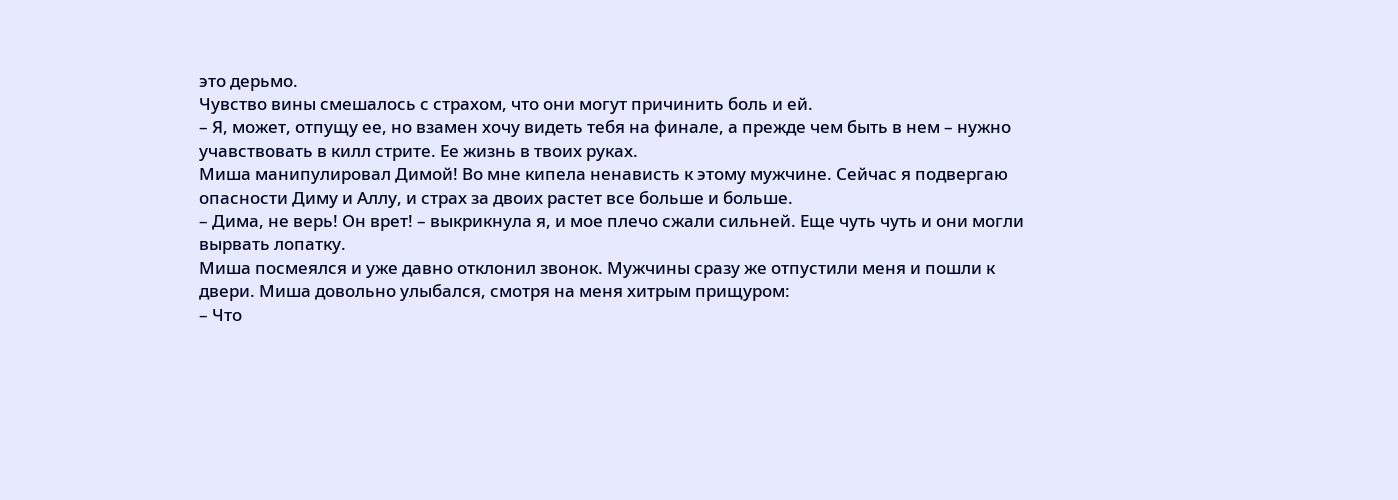это дерьмо.
Чувство вины смешалось с страхом, что они могут причинить боль и ей.
– Я, может, отпущу ее, но взамен хочу видеть тебя на финале, а прежде чем быть в нем – нужно учавствовать в килл стрите. Ее жизнь в твоих руках.
Миша манипулировал Димой! Во мне кипела ненависть к этому мужчине. Сейчас я подвергаю опасности Диму и Аллу, и страх за двоих растет все больше и больше.
– Дима, не верь! Он врет! – выкрикнула я, и мое плечо сжали сильней. Еще чуть чуть и они могли вырвать лопатку.
Миша посмеялся и уже давно отклонил звонок. Мужчины сразу же отпустили меня и пошли к двери. Миша довольно улыбался, смотря на меня хитрым прищуром:
– Что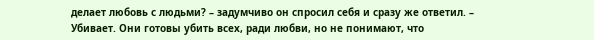делает любовь с людьми? – задумчиво он спросил себя и сразу же ответил. – Убивает. Они готовы убить всех, ради любви, но не понимают, что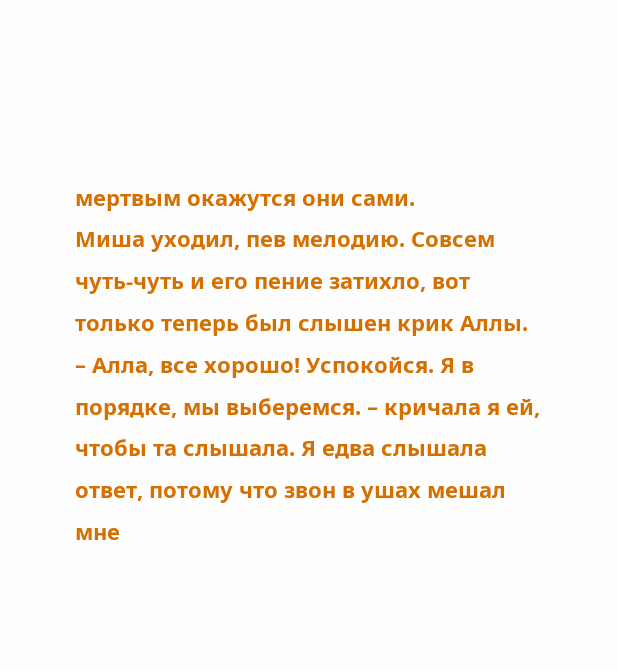мертвым окажутся они сами.
Миша уходил, пев мелодию. Совсем чуть-чуть и его пение затихло, вот только теперь был слышен крик Аллы.
– Алла, все хорошо! Успокойся. Я в порядке, мы выберемся. – кричала я ей, чтобы та слышала. Я едва слышала ответ, потому что звон в ушах мешал мне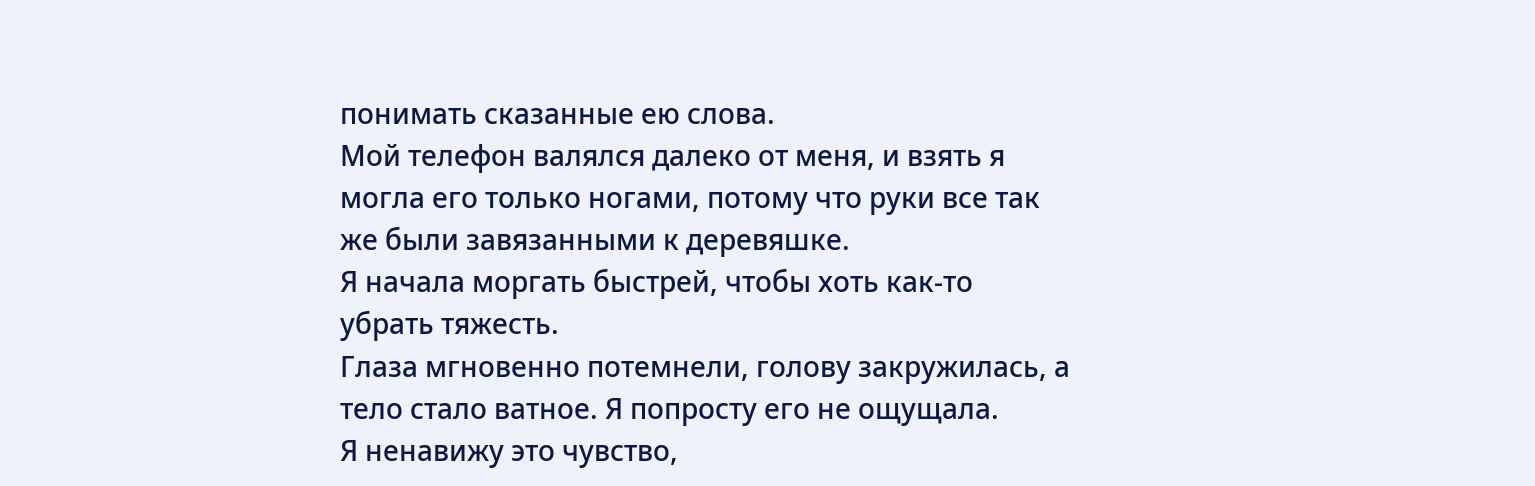понимать сказанные ею слова.
Мой телефон валялся далеко от меня, и взять я могла его только ногами, потому что руки все так же были завязанными к деревяшке.
Я начала моргать быстрей, чтобы хоть как-то убрать тяжесть.
Глаза мгновенно потемнели, голову закружилась, а тело стало ватное. Я попросту его не ощущала.
Я ненавижу это чувство,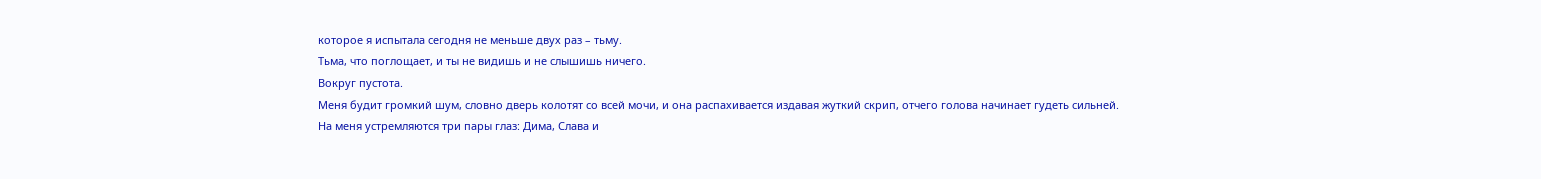которое я испытала сегодня не меньше двух раз – тьму.
Тьма, что поглощает, и ты не видишь и не слышишь ничего.
Вокруг пустота.
Меня будит громкий шум, словно дверь колотят со всей мочи, и она распахивается издавая жуткий скрип, отчего голова начинает гудеть сильней.
На меня устремляются три пары глаз: Дима, Слава и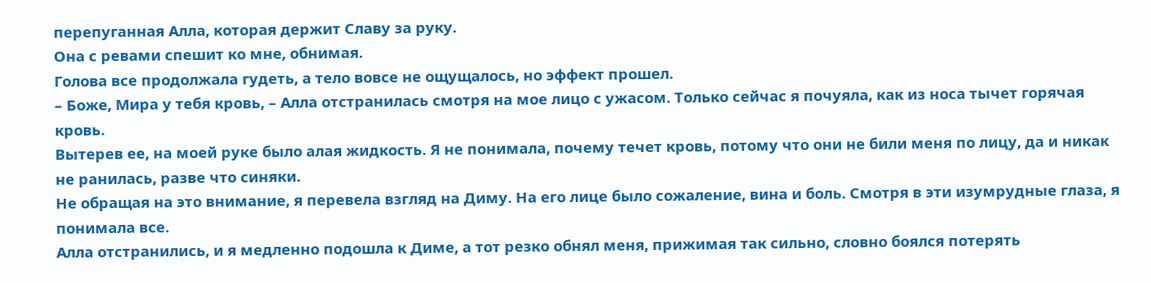перепуганная Алла, которая держит Славу за руку.
Она с ревами спешит ко мне, обнимая.
Голова все продолжала гудеть, а тело вовсе не ощущалось, но эффект прошел.
– Боже, Мира у тебя кровь, – Алла отстранилась смотря на мое лицо с ужасом. Только сейчас я почуяла, как из носа тычет горячая кровь.
Вытерев ее, на моей руке было алая жидкость. Я не понимала, почему течет кровь, потому что они не били меня по лицу, да и никак не ранилась, разве что синяки.
Не обращая на это внимание, я перевела взгляд на Диму. На его лице было сожаление, вина и боль. Смотря в эти изумрудные глаза, я понимала все.
Алла отстранились, и я медленно подошла к Диме, а тот резко обнял меня, прижимая так сильно, словно боялся потерять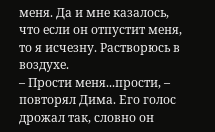меня. Да и мне казалось, что если он отпустит меня, то я исчезну. Растворюсь в воздухе.
– Прости меня...прости, – повторял Дима. Его голос дрожал так, словно он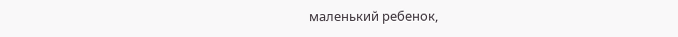маленький ребенок,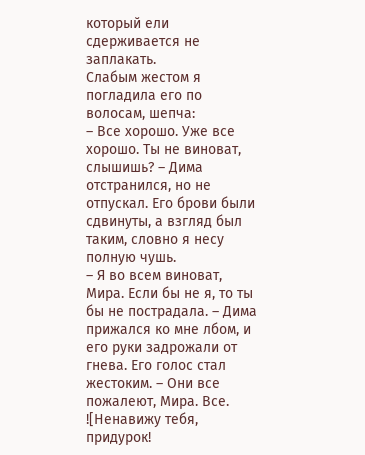который ели сдерживается не заплакать.
Слабым жестом я погладила его по волосам, шепча:
– Все хорошо. Уже все хорошо. Ты не виноват, слышишь? – Дима отстранился, но не отпускал. Его брови были сдвинуты, а взгляд был таким, словно я несу полную чушь.
– Я во всем виноват, Мира. Если бы не я, то ты бы не пострадала. – Дима прижался ко мне лбом, и его руки задрожали от гнева. Его голос стал жестоким. – Они все пожалеют, Мира. Все.
![Ненавижу тебя, придурок!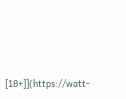[18+]](https://watt-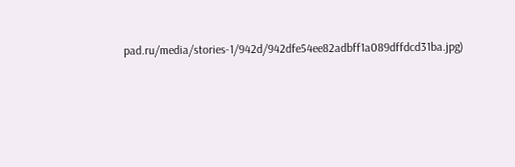pad.ru/media/stories-1/942d/942dfe54ee82adbff1a089dffdcd31ba.jpg)